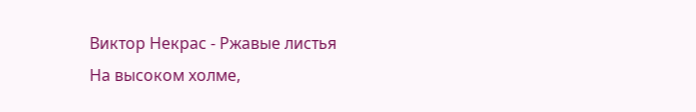Виктор Некрас - Ржавые листья
На высоком холме,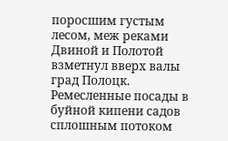поросшим густым лесом, меж реками Двиной и Полотой взметнул вверх валы град Полоцк. Ремесленные посады в буйной кипени садов сплошным потоком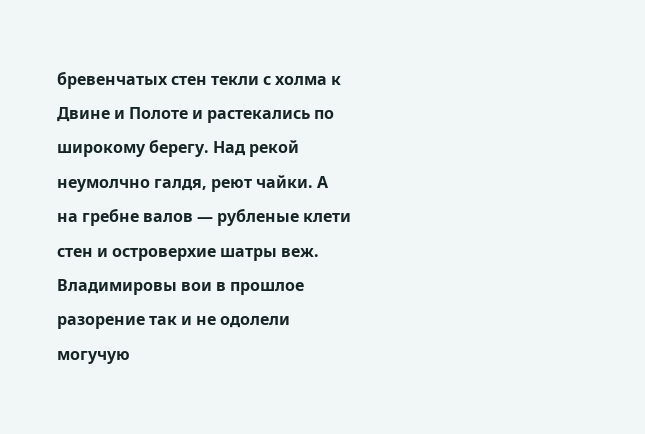бревенчатых стен текли с холма к Двине и Полоте и растекались по широкому берегу. Над рекой неумолчно галдя, реют чайки. А на гребне валов — рубленые клети стен и островерхие шатры веж. Владимировы вои в прошлое разорение так и не одолели могучую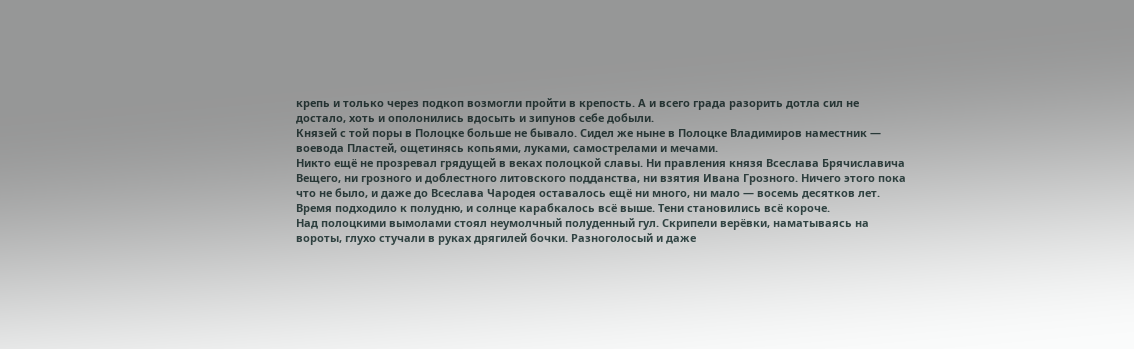крепь и только через подкоп возмогли пройти в крепость. А и всего града разорить дотла сил не достало, хоть и ополонились вдосыть и зипунов себе добыли.
Князей с той поры в Полоцке больше не бывало. Сидел же ныне в Полоцке Владимиров наместник — воевода Пластей, ощетинясь копьями, луками, самострелами и мечами.
Никто ещё не прозревал грядущей в веках полоцкой славы. Ни правления князя Всеслава Брячиславича Вещего, ни грозного и доблестного литовского подданства, ни взятия Ивана Грозного. Ничего этого пока что не было, и даже до Всеслава Чародея оставалось ещё ни много, ни мало — восемь десятков лет.
Время подходило к полудню, и солнце карабкалось всё выше. Тени становились всё короче.
Над полоцкими вымолами стоял неумолчный полуденный гул. Скрипели верёвки, наматываясь на вороты, глухо стучали в руках дрягилей бочки. Разноголосый и даже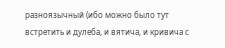разноязычный (ибо можно было тут встретить и дулеба, и вятича, и кривича с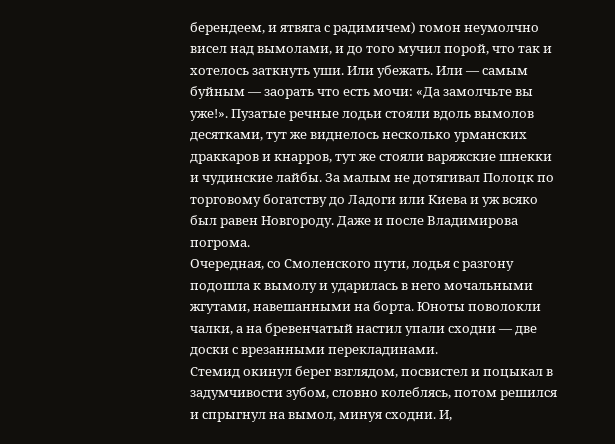берендеем, и ятвяга с радимичем) гомон неумолчно висел над вымолами, и до того мучил порой, что так и хотелось заткнуть уши. Или убежать. Или — самым буйным — заорать что есть мочи: «Да замолчьте вы уже!». Пузатые речные лодьи стояли вдоль вымолов десятками, тут же виднелось несколько урманских драккаров и кнарров, тут же стояли варяжские шнекки и чудинские лайбы. За малым не дотягивал Полоцк по торговому богатству до Ладоги или Киева и уж всяко был равен Новгороду. Даже и после Владимирова погрома.
Очередная, со Смоленского пути, лодья с разгону подошла к вымолу и ударилась в него мочальными жгутами, навешанными на борта. Юноты поволокли чалки, а на бревенчатый настил упали сходни — две доски с врезанными перекладинами.
Стемид окинул берег взглядом, посвистел и поцыкал в задумчивости зубом, словно колеблясь, потом решился и спрыгнул на вымол, минуя сходни. И,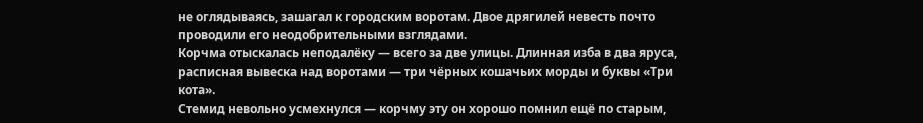не оглядываясь, зашагал к городским воротам. Двое дрягилей невесть почто проводили его неодобрительными взглядами.
Корчма отыскалась неподалёку — всего за две улицы. Длинная изба в два яруса, расписная вывеска над воротами — три чёрных кошачьих морды и буквы «Три кота».
Стемид невольно усмехнулся — корчму эту он хорошо помнил ещё по старым,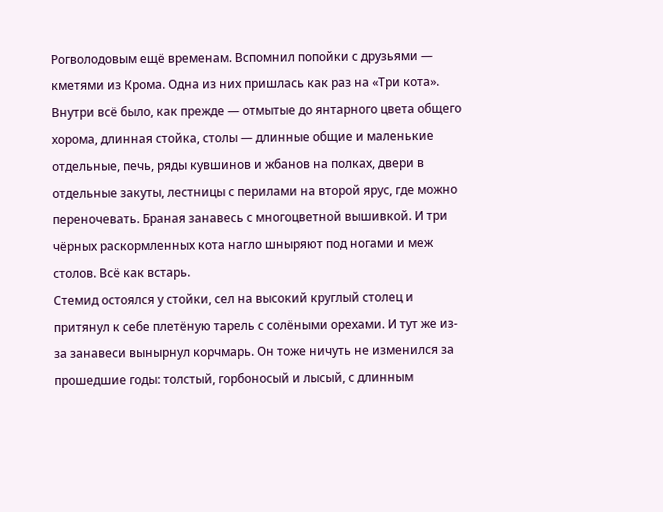Рогволодовым ещё временам. Вспомнил попойки с друзьями — кметями из Крома. Одна из них пришлась как раз на «Три кота».
Внутри всё было, как прежде — отмытые до янтарного цвета общего хорома, длинная стойка, столы — длинные общие и маленькие отдельные, печь, ряды кувшинов и жбанов на полках, двери в отдельные закуты, лестницы с перилами на второй ярус, где можно переночевать. Браная занавесь с многоцветной вышивкой. И три чёрных раскормленных кота нагло шныряют под ногами и меж столов. Всё как встарь.
Стемид остоялся у стойки, сел на высокий круглый столец и притянул к себе плетёную тарель с солёными орехами. И тут же из-за занавеси вынырнул корчмарь. Он тоже ничуть не изменился за прошедшие годы: толстый, горбоносый и лысый, с длинным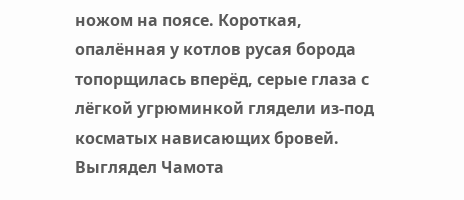ножом на поясе. Короткая, опалённая у котлов русая борода топорщилась вперёд, серые глаза с лёгкой угрюминкой глядели из-под косматых нависающих бровей. Выглядел Чамота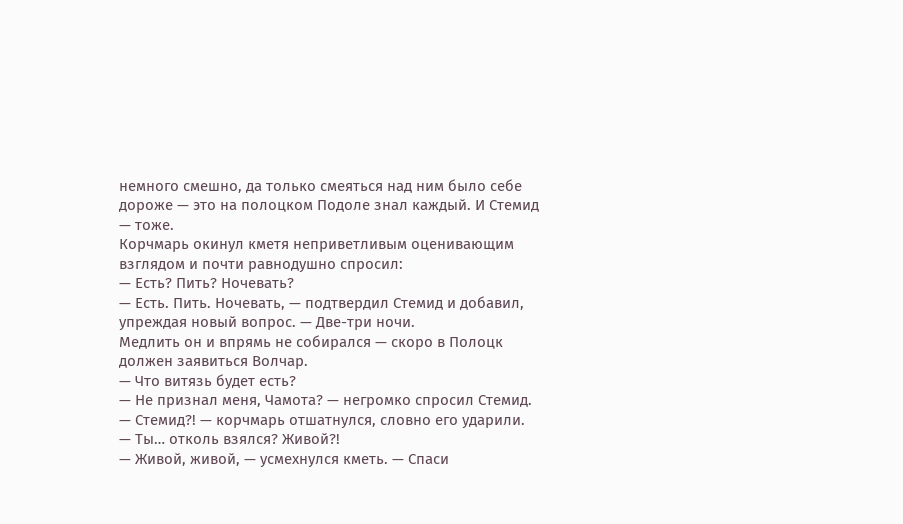немного смешно, да только смеяться над ним было себе дороже — это на полоцком Подоле знал каждый. И Стемид — тоже.
Корчмарь окинул кметя неприветливым оценивающим взглядом и почти равнодушно спросил:
— Есть? Пить? Ночевать?
— Есть. Пить. Ночевать, — подтвердил Стемид и добавил, упреждая новый вопрос. — Две-три ночи.
Медлить он и впрямь не собирался — скоро в Полоцк должен заявиться Волчар.
— Что витязь будет есть?
— Не признал меня, Чамота? — негромко спросил Стемид.
— Стемид?! — корчмарь отшатнулся, словно его ударили. — Ты… отколь взялся? Живой?!
— Живой, живой, — усмехнулся кметь. — Спаси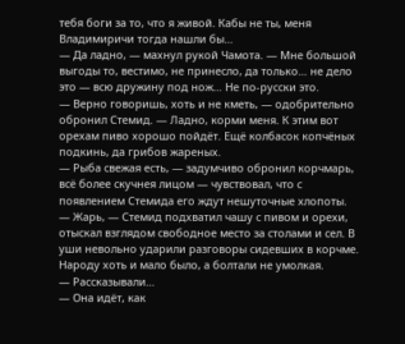тебя боги за то, что я живой. Кабы не ты, меня Владимиричи тогда нашли бы…
— Да ладно, — махнул рукой Чамота. — Мне большой выгоды то, вестимо, не принесло, да только… не дело это — всю дружину под нож… Не по-русски это.
— Верно говоришь, хоть и не кметь, — одобрительно обронил Стемид. — Ладно, корми меня. К этим вот орехам пиво хорошо пойдёт. Ещё колбасок копчёных подкинь, да грибов жареных.
— Рыба свежая есть, — задумчиво обронил корчмарь, всё более скучнея лицом — чувствовал, что с появлением Стемида его ждут нешуточные хлопоты.
— Жарь, — Стемид подхватил чашу с пивом и орехи, отыскал взглядом свободное место за столами и сел. В уши невольно ударили разговоры сидевших в корчме. Народу хоть и мало было, а болтали не умолкая.
— Рассказывали…
— Она идёт, как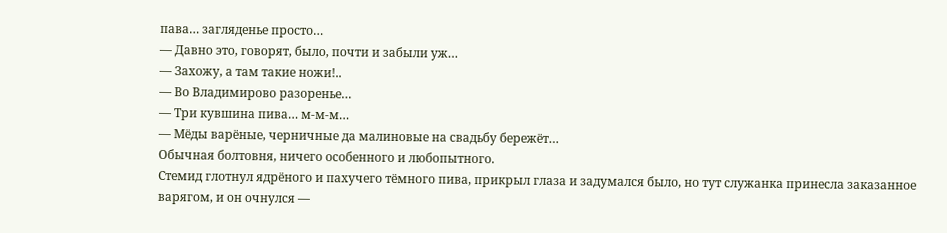пава… загляденье просто…
— Давно это, говорят, было, почти и забыли уж…
— Захожу, а там такие ножи!..
— Во Владимирово разоренье…
— Три кувшина пива… м-м-м…
— Мёды варёные, черничные да малиновые на свадьбу бережёт…
Обычная болтовня, ничего особенного и любопытного.
Стемид глотнул ядрёного и пахучего тёмного пива, прикрыл глаза и задумался было, но тут служанка принесла заказанное варягом, и он очнулся —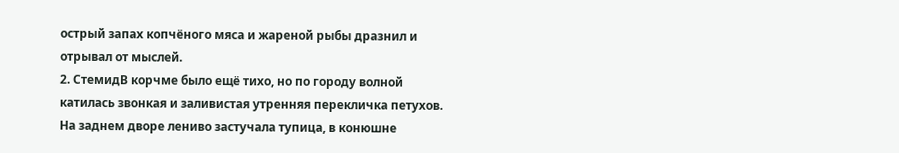острый запах копчёного мяса и жареной рыбы дразнил и отрывал от мыслей.
2. СтемидВ корчме было ещё тихо, но по городу волной катилась звонкая и заливистая утренняя перекличка петухов. На заднем дворе лениво застучала тупица, в конюшне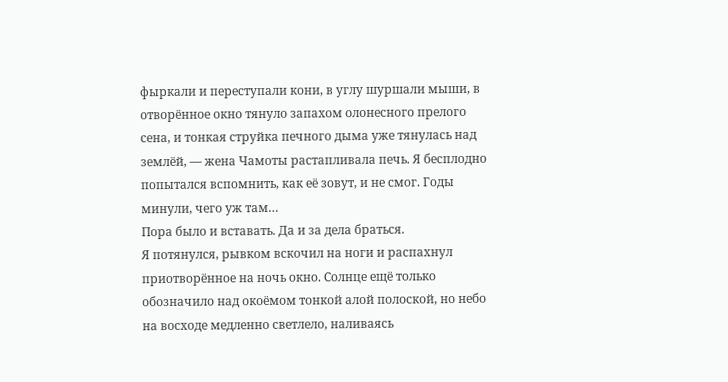фыркали и переступали кони, в углу шуршали мыши, в отворённое окно тянуло запахом олонесного прелого сена, и тонкая струйка печного дыма уже тянулась над землёй, — жена Чамоты растапливала печь. Я бесплодно попытался вспомнить, как её зовут, и не смог. Годы минули, чего уж там…
Пора было и вставать. Да и за дела браться.
Я потянулся, рывком вскочил на ноги и распахнул приотворённое на ночь окно. Солнце ещё только обозначило над окоёмом тонкой алой полоской, но небо на восходе медленно светлело, наливаясь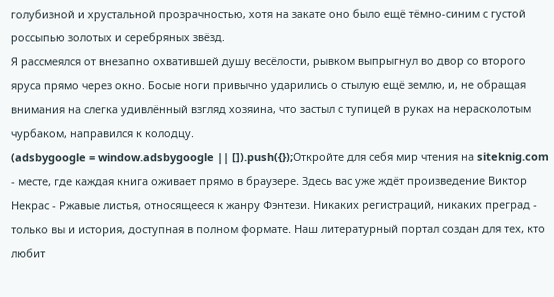голубизной и хрустальной прозрачностью, хотя на закате оно было ещё тёмно-синим с густой россыпью золотых и серебряных звёзд.
Я рассмеялся от внезапно охватившей душу весёлости, рывком выпрыгнул во двор со второго яруса прямо через окно. Босые ноги привычно ударились о стылую ещё землю, и, не обращая внимания на слегка удивлённый взгляд хозяина, что застыл с тупицей в руках на нерасколотым чурбаком, направился к колодцу.
(adsbygoogle = window.adsbygoogle || []).push({});Откройте для себя мир чтения на siteknig.com - месте, где каждая книга оживает прямо в браузере. Здесь вас уже ждёт произведение Виктор Некрас - Ржавые листья, относящееся к жанру Фэнтези. Никаких регистраций, никаких преград - только вы и история, доступная в полном формате. Наш литературный портал создан для тех, кто любит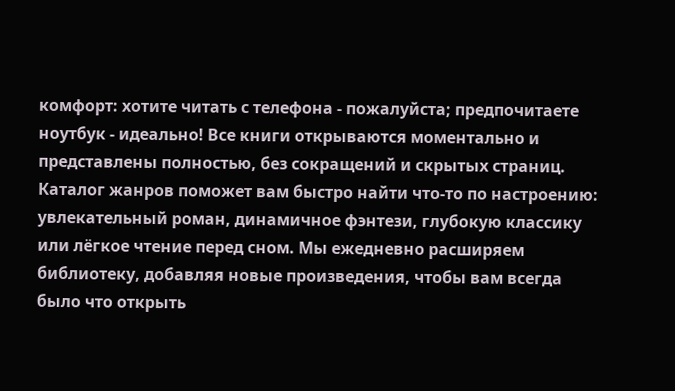комфорт: хотите читать с телефона - пожалуйста; предпочитаете ноутбук - идеально! Все книги открываются моментально и представлены полностью, без сокращений и скрытых страниц. Каталог жанров поможет вам быстро найти что-то по настроению: увлекательный роман, динамичное фэнтези, глубокую классику или лёгкое чтение перед сном. Мы ежедневно расширяем библиотеку, добавляя новые произведения, чтобы вам всегда было что открыть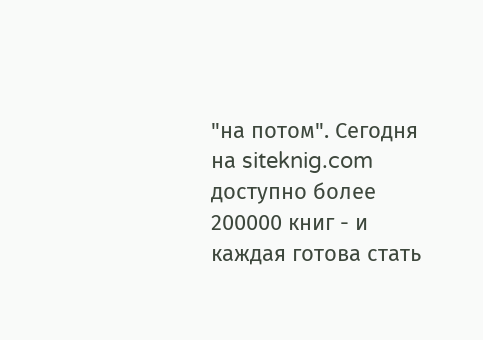"на потом". Сегодня на siteknig.com доступно более 200000 книг - и каждая готова стать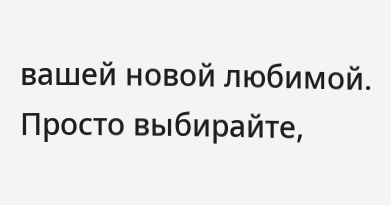вашей новой любимой. Просто выбирайте,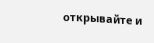открывайте и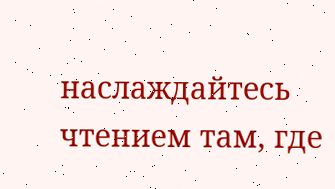наслаждайтесь чтением там, где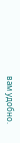вам удобно.